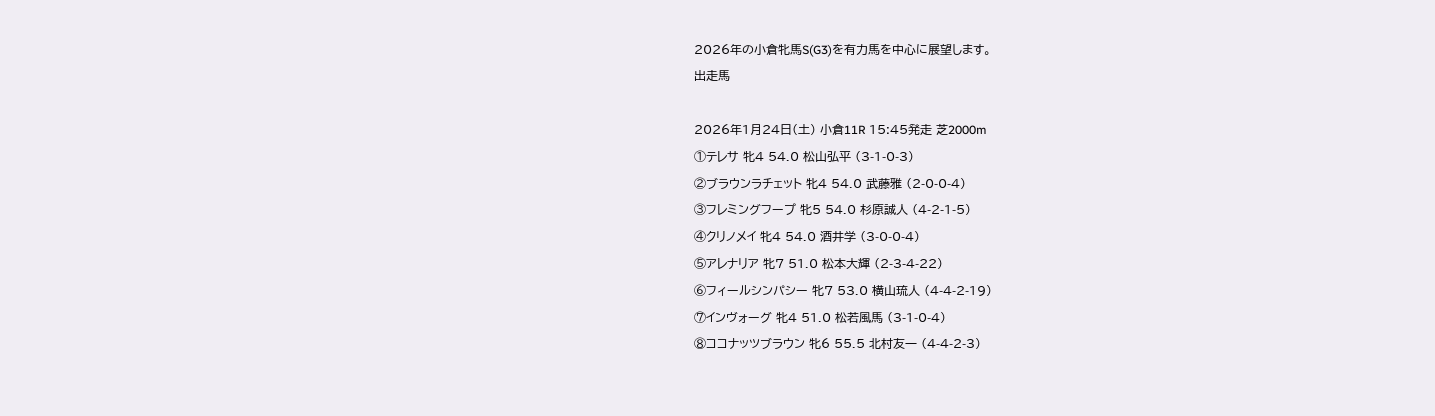2026年の小倉牝馬S(G3)を有力馬を中心に展望します。
出走馬

2026年1月24日(土) 小倉11R 15:45発走 芝2000m
①テレサ 牝4 54.0 松山弘平 (3-1-0-3)
②ブラウンラチェット 牝4 54.0 武藤雅 (2-0-0-4)
③フレミングフープ 牝5 54.0 杉原誠人 (4-2-1-5)
④クリノメイ 牝4 54.0 酒井学 (3-0-0-4)
⑤アレナリア 牝7 51.0 松本大輝 (2-3-4-22)
⑥フィールシンパシー 牝7 53.0 横山琉人 (4-4-2-19)
⑦インヴォーグ 牝4 51.0 松若風馬 (3-1-0-4)
⑧ココナッツブラウン 牝6 55.5 北村友一 (4-4-2-3)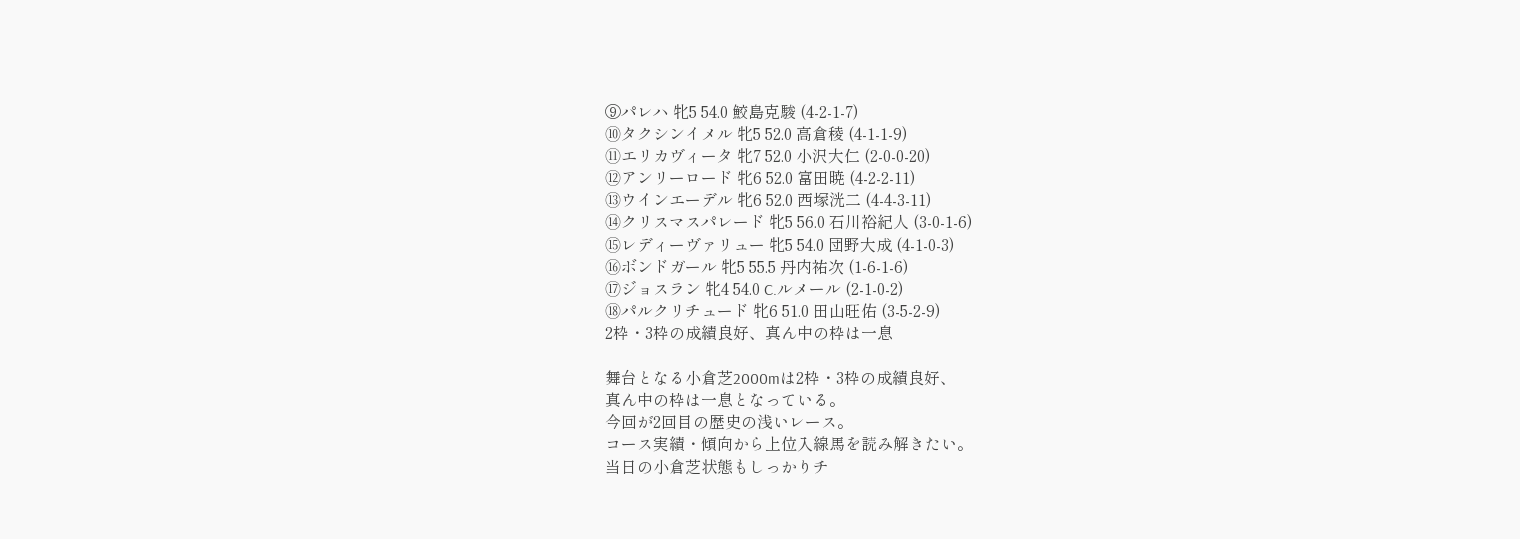⑨パレハ 牝5 54.0 鮫島克駿 (4-2-1-7)
⑩タクシンイメル 牝5 52.0 高倉稜 (4-1-1-9)
⑪エリカヴィータ 牝7 52.0 小沢大仁 (2-0-0-20)
⑫アンリーロード 牝6 52.0 富田暁 (4-2-2-11)
⑬ウインエーデル 牝6 52.0 西塚洸二 (4-4-3-11)
⑭クリスマスパレード 牝5 56.0 石川裕紀人 (3-0-1-6)
⑮レディーヴァリュー 牝5 54.0 団野大成 (4-1-0-3)
⑯ボンドガール 牝5 55.5 丹内祐次 (1-6-1-6)
⑰ジョスラン 牝4 54.0 C.ルメール (2-1-0-2)
⑱パルクリチュード 牝6 51.0 田山旺佑 (3-5-2-9)
2枠・3枠の成績良好、真ん中の枠は一息

舞台となる小倉芝2000mは2枠・3枠の成績良好、
真ん中の枠は一息となっている。
今回が2回目の歴史の浅いレース。
コース実績・傾向から上位入線馬を読み解きたい。
当日の小倉芝状態もしっかりチ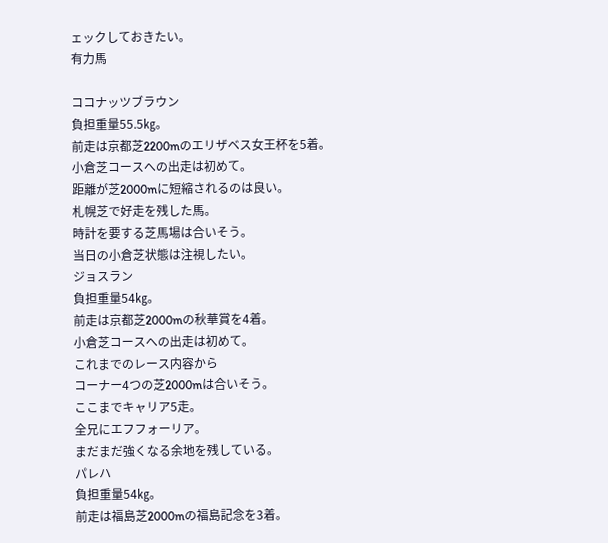ェックしておきたい。
有力馬

ココナッツブラウン
負担重量55.5㎏。
前走は京都芝2200mのエリザベス女王杯を5着。
小倉芝コースへの出走は初めて。
距離が芝2000mに短縮されるのは良い。
札幌芝で好走を残した馬。
時計を要する芝馬場は合いそう。
当日の小倉芝状態は注視したい。
ジョスラン
負担重量54㎏。
前走は京都芝2000mの秋華賞を4着。
小倉芝コースへの出走は初めて。
これまでのレース内容から
コーナー4つの芝2000mは合いそう。
ここまでキャリア5走。
全兄にエフフォーリア。
まだまだ強くなる余地を残している。
パレハ
負担重量54㎏。
前走は福島芝2000mの福島記念を3着。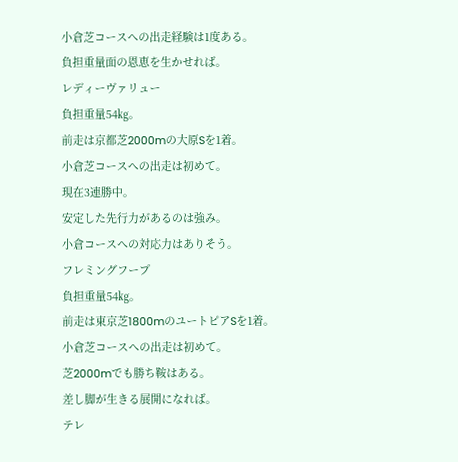小倉芝コースへの出走経験は1度ある。
負担重量面の恩恵を生かせれば。
レディーヴァリュー
負担重量54㎏。
前走は京都芝2000mの大原Sを1着。
小倉芝コースへの出走は初めて。
現在3連勝中。
安定した先行力があるのは強み。
小倉コースへの対応力はありそう。
フレミングフープ
負担重量54㎏。
前走は東京芝1800mのユートピアSを1着。
小倉芝コースへの出走は初めて。
芝2000mでも勝ち鞍はある。
差し脚が生きる展開になれば。
テレ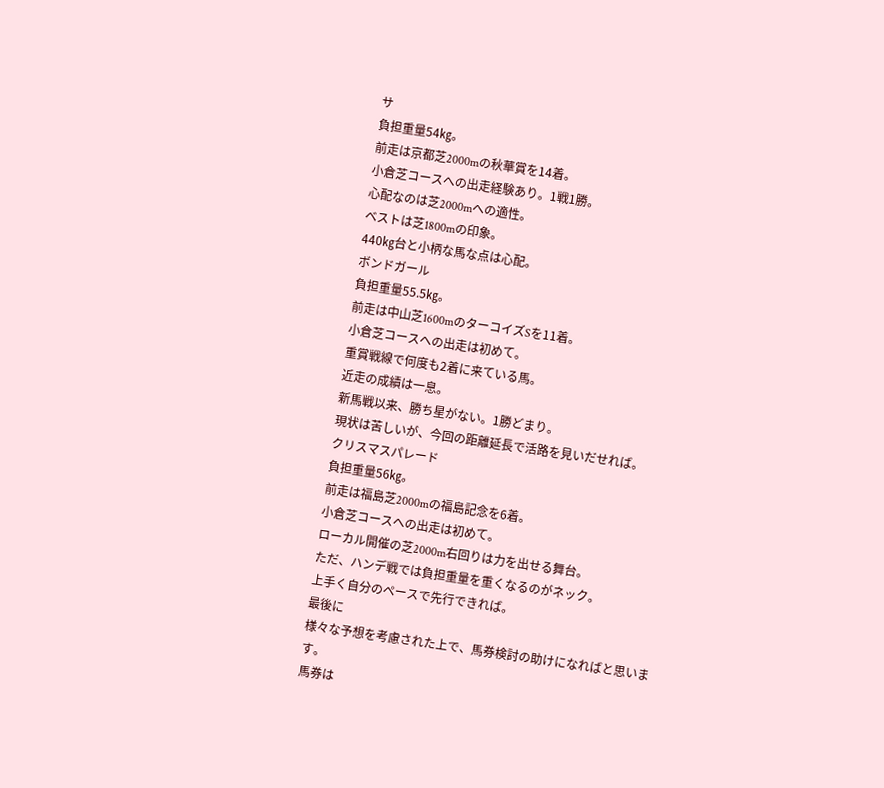サ
負担重量54㎏。
前走は京都芝2000mの秋華賞を14着。
小倉芝コースへの出走経験あり。1戦1勝。
心配なのは芝2000mへの適性。
ベストは芝1800mの印象。
440㎏台と小柄な馬な点は心配。
ボンドガール
負担重量55.5㎏。
前走は中山芝1600mのターコイズSを11着。
小倉芝コースへの出走は初めて。
重賞戦線で何度も2着に来ている馬。
近走の成績は一息。
新馬戦以来、勝ち星がない。1勝どまり。
現状は苦しいが、今回の距離延長で活路を見いだせれば。
クリスマスパレード
負担重量56㎏。
前走は福島芝2000mの福島記念を6着。
小倉芝コースへの出走は初めて。
ローカル開催の芝2000m右回りは力を出せる舞台。
ただ、ハンデ戦では負担重量を重くなるのがネック。
上手く自分のペースで先行できれば。
最後に
様々な予想を考慮された上で、馬券検討の助けになればと思います。
馬券は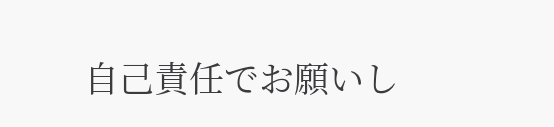自己責任でお願いし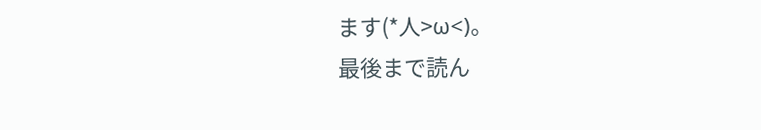ます(*人>ω<)。
最後まで読ん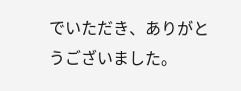でいただき、ありがとうございました。